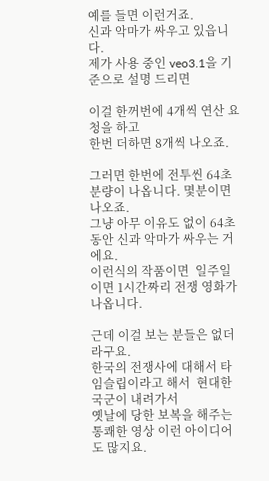예를 들면 이런거죠.
신과 악마가 싸우고 있읍니다.
제가 사용 중인 veo3.1을 기준으로 설명 드리면

이걸 한꺼번에 4개씩 연산 요청을 하고
한번 더하면 8개씩 나오죠.

그러면 한번에 전투씬 64초 분량이 나옵니다. 몇분이면 나오죠.
그냥 아무 이유도 없이 64초 동안 신과 악마가 싸우는 거에요.
이런식의 작품이면  일주일이면 1시간짜리 전쟁 영화가 나옵니다.

근데 이걸 보는 분들은 없더라구요.
한국의 전쟁사에 대해서 타임슬립이라고 해서  현대한국군이 내려가서
옛날에 당한 보복을 해주는 통쾌한 영상 이런 아이디어도 많지요.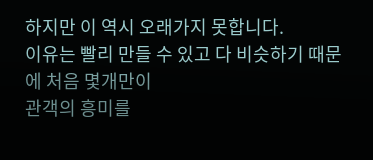하지만 이 역시 오래가지 못합니다.
이유는 빨리 만들 수 있고 다 비슷하기 때문에 처음 몇개만이
관객의 흥미를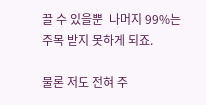끌 수 있을뿐  나머지 99%는 주목 받지 못하게 되죠.

물론 저도 전혀 주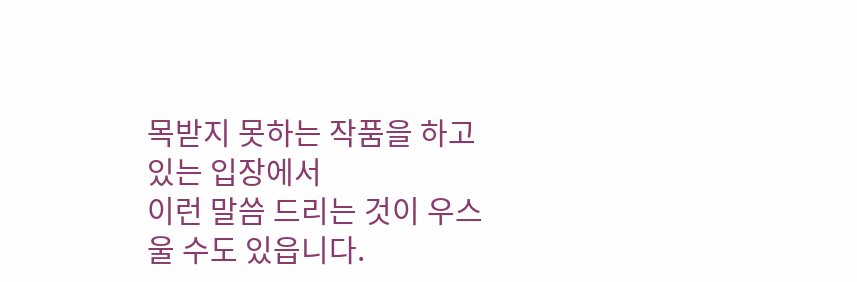목받지 못하는 작품을 하고 있는 입장에서
이런 말씀 드리는 것이 우스울 수도 있읍니다.